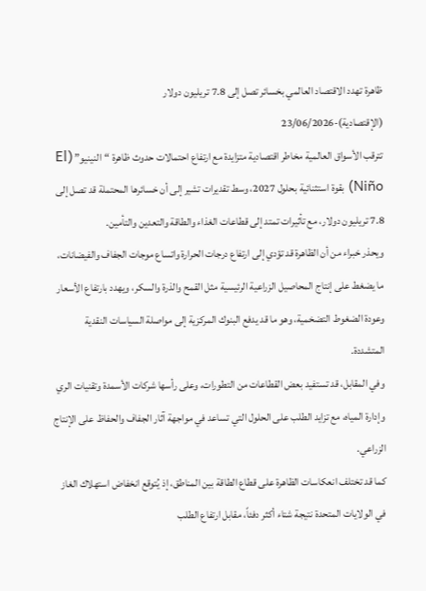ظاهرة تهدد الاقتصاد العالمي بخسائر تصل إلى 7.8 تريليون دولار
(الإقتصادية)-23/06/2026
تترقب الأسواق العالمية مخاطر اقتصادية متزايدة مع ارتفاع احتمالات حدوث ظاهرة “النينيو” (El Niño) بقوة استثنائية بحلول 2027، وسط تقديرات تشير إلى أن خسائرها المحتملة قد تصل إلى 7.8 تريليون دولار، مع تأثيرات تمتد إلى قطاعات الغذاء والطاقة والتعدين والتأمين.
ويحذر خبراء من أن الظاهرة قد تؤدي إلى ارتفاع درجات الحرارة واتساع موجات الجفاف والفيضانات، ما يضغط على إنتاج المحاصيل الزراعية الرئيسية مثل القمح والذرة والسكر، ويهدد بارتفاع الأسعار وعودة الضغوط التضخمية، وهو ما قد يدفع البنوك المركزية إلى مواصلة السياسات النقدية المتشددة.
وفي المقابل، قد تستفيد بعض القطاعات من التطورات، وعلى رأسها شركات الأسمدة وتقنيات الري وإدارة المياه، مع تزايد الطلب على الحلول التي تساعد في مواجهة آثار الجفاف والحفاظ على الإنتاج الزراعي.
كما قد تختلف انعكاسات الظاهرة على قطاع الطاقة بين المناطق، إذ يُتوقع انخفاض استهلاك الغاز في الولايات المتحدة نتيجة شتاء أكثر دفئاً، مقابل ارتفاع الطلب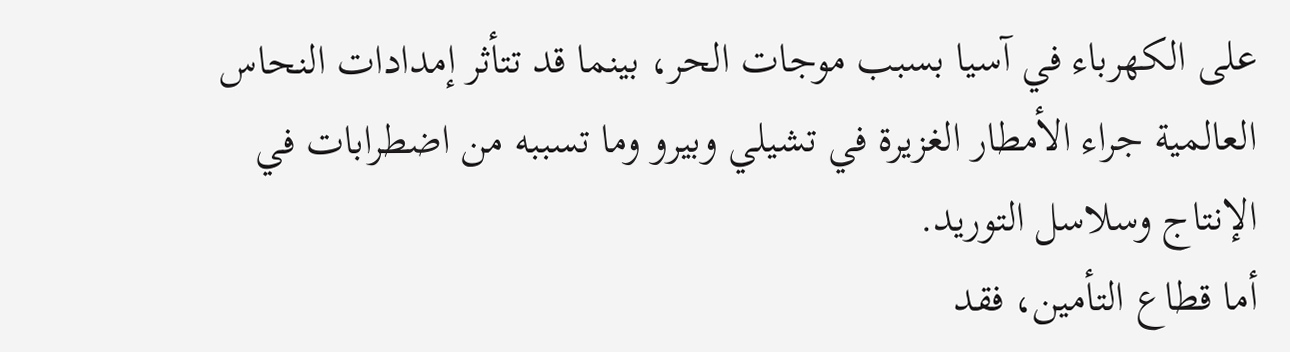على الكهرباء في آسيا بسبب موجات الحر، بينما قد تتأثر إمدادات النحاس العالمية جراء الأمطار الغزيرة في تشيلي وبيرو وما تسببه من اضطرابات في الإنتاج وسلاسل التوريد.
أما قطاع التأمين، فقد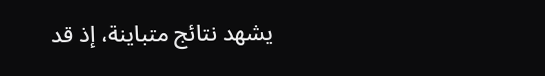يشهد نتائج متباينة، إذ قد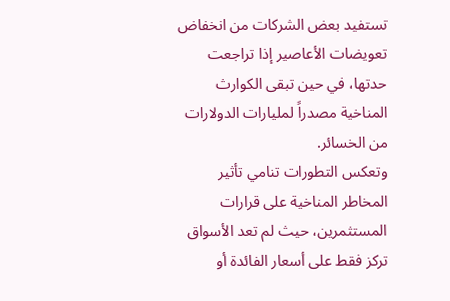تستفيد بعض الشركات من انخفاض تعويضات الأعاصير إذا تراجعت حدتها، في حين تبقى الكوارث المناخية مصدراً لمليارات الدولارات من الخسائر.
وتعكس التطورات تنامي تأثير المخاطر المناخية على قرارات المستثمرين، حيث لم تعد الأسواق تركز فقط على أسعار الفائدة أو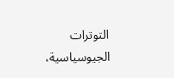التوترات الجيوسياسية،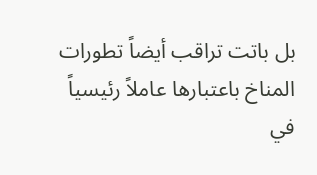بل باتت تراقب أيضاً تطورات المناخ باعتبارها عاملاً رئيسياً في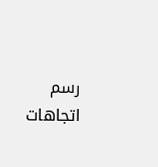رسم اتجاهات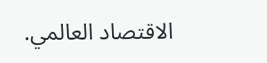الاقتصاد العالمي.